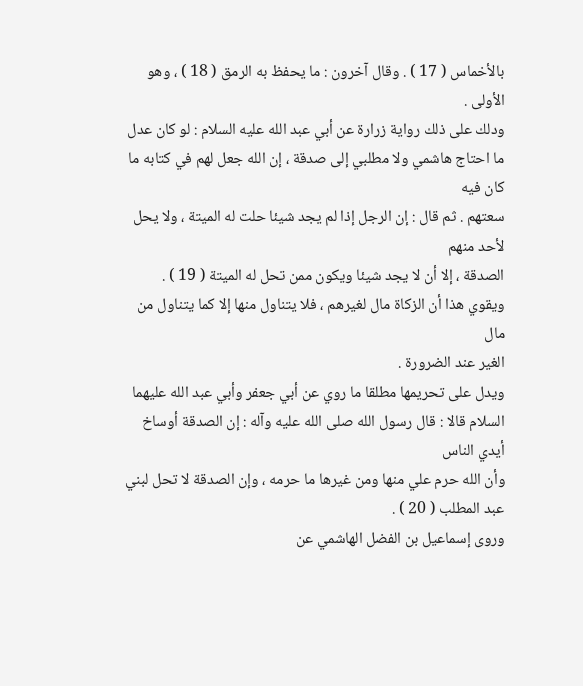بالأخماس ( 17 ) . وقال آخرون : ما يحفظ به الرمق ( 18 ) ، وهو الأولى .
ودلك على ذلك رواية زرارة عن أبي عبد الله عليه السلام : لو كان عدل
ما احتاج هاشمي ولا مطلبي إلى صدقة ، إن الله جعل لهم في كتابه ما كان فيه
سعتهم . ثم قال : إن الرجل إذا لم يجد شيئا حلت له الميتة ، ولا يحل لأحد منهم
الصدقة ، إلا أن لا يجد شيئا ويكون ممن تحل له الميتة ( 19 ) .
ويقوي هذا أن الزكاة مال لغيرهم ، فلا يتناول منها إلا كما يتناول من مال
الغير عند الضرورة .
ويدل على تحريمها مطلقا ما روي عن أبي جعفر وأبي عبد الله عليهما
السلام قالا : قال رسول الله صلى الله عليه وآله : إن الصدقة أوساخ أيدي الناس
وأن الله حرم علي منها ومن غيرها ما حرمه ، وإن الصدقة لا تحل لبني
عبد المطلب ( 20 ) .
وروى إسماعيل بن الفضل الهاشمي عن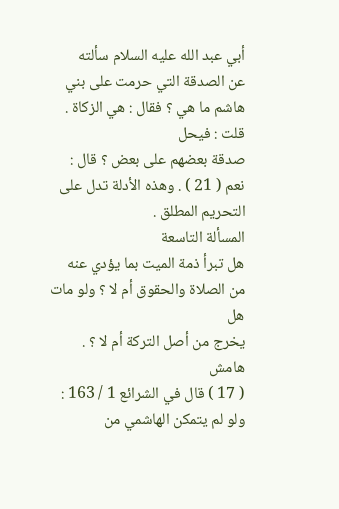أبي عبد الله عليه السلام سألته
عن الصدقة التي حرمت على بني هاشم ما هي ؟ فقال : هي الزكاة . قلت : فيحل
صدقة بعضهم على بعض ؟ قال : نعم ( 21 ) . وهذه الأدلة تدل على التحريم المطلق .
المسألة التاسعة
هل تبرأ ذمة الميت بما يؤدي عنه من الصلاة والحقوق أم لا ؟ ولو مات هل
يخرج من أصل التركة أم لا ؟ .
هامش
( 17 ) قال في الشرائع 1 / 163 : ولو لم يتمكن الهاشمي من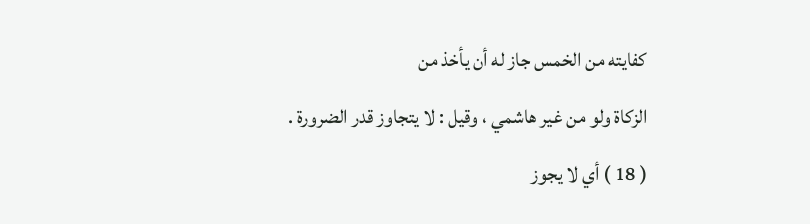كفايته من الخمس جاز له أن يأخذ من
الزكاة ولو من غير هاشمي ، وقيل : لا يتجاوز قدر الضرورة .
( 18 ) أي لا يجوز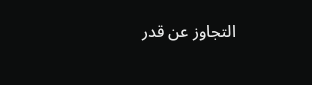التجاوز عن قدر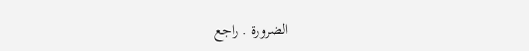الضرورة . راجع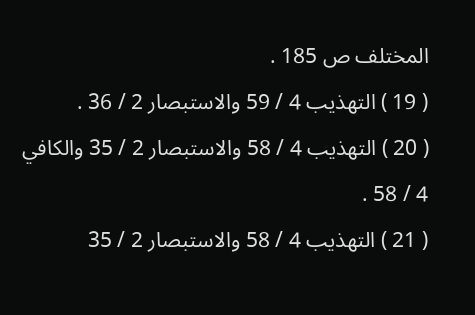المختلف ص 185 .
( 19 ) التهذيب 4 / 59 والاستبصار 2 / 36 .
( 20 ) التهذيب 4 / 58 والاستبصار 2 / 35 والكافي 4 / 58 .
( 21 ) التهذيب 4 / 58 والاستبصار 2 / 35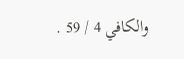والكافي 4 / 59 .